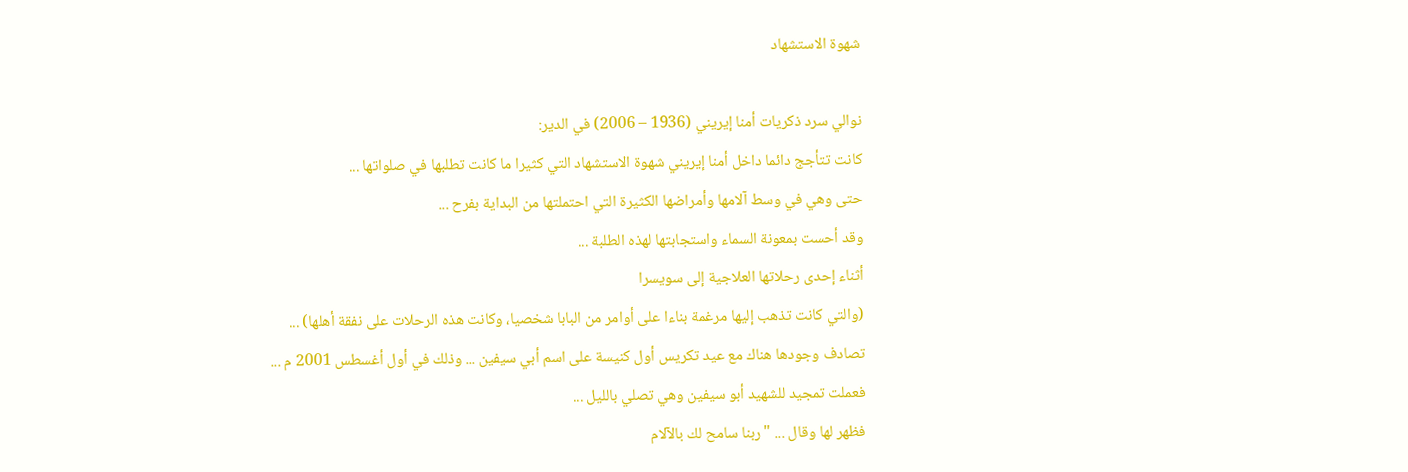شهوة الاستشهاد

نوالي سرد ذكريات أمنا إيريني (1936 – 2006) في الدير:
كانت تتأجج دائما داخل أمنا إيريني شهوة الاستشهاد التي كثيرا ما كانت تطلبها في صلواتها ...
حتى وهي في وسط آلامها وأمراضها الكثيرة التي احتملتها من البداية بفرح ...
وقد أحست بمعونة السماء واستجابتها لهذه الطلبة ...
أثناء إحدى رحلاتها العلاجية إلى سويسرا
(والتي كانت تذهب إليها مرغمة بناءا على أوامر من البابا شخصيا، وكانت هذه الرحلات على نفقة أهلها) ...
تصادف وجودها هناك مع عيد تكريس أول كنيسة على اسم أبي سيفين ... وذلك في أول أغسطس 2001 م ...
فعملت تمجيد للشهيد أبو سيفين وهي تصلي بالليل ...
فظهر لها وقال ... "ربنا سامح لك بالآلام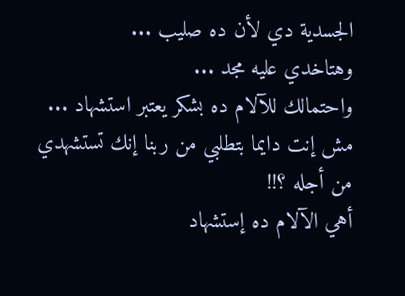الجسدية دي لأن ده صليب ...
وهتاخدي عليه مجد ...
واحتمالك للآلام ده بشكر يعتبر استشهاد ...
مش إنت دايما بتطلبي من ربنا إنك تستشهدي من أجله ؟!!
أهي الآلام ده إستشهاد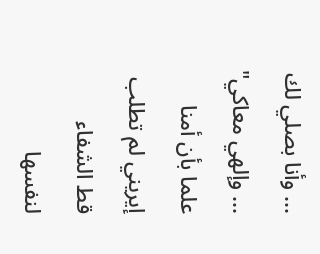... وأنا بصلي لك ... وإلهي معاكي"
علما بأن أمنا إيريني لم تطلب قط الشفاء لنفسها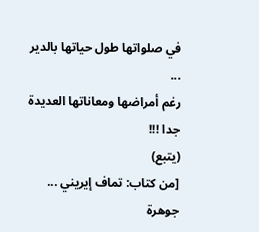في صلواتها طول حياتها بالدير ...
رغم أمراضها ومعاناتها العديدة جدا !!!
(يتبع)
[من كتاب: تماف إيريني ... جوهرة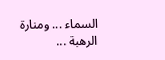السماء ... ومنارة الرهبة ...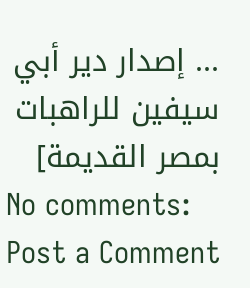... إصدار دير أبي سيفين للراهبات بمصر القديمة]
No comments:
Post a Comment